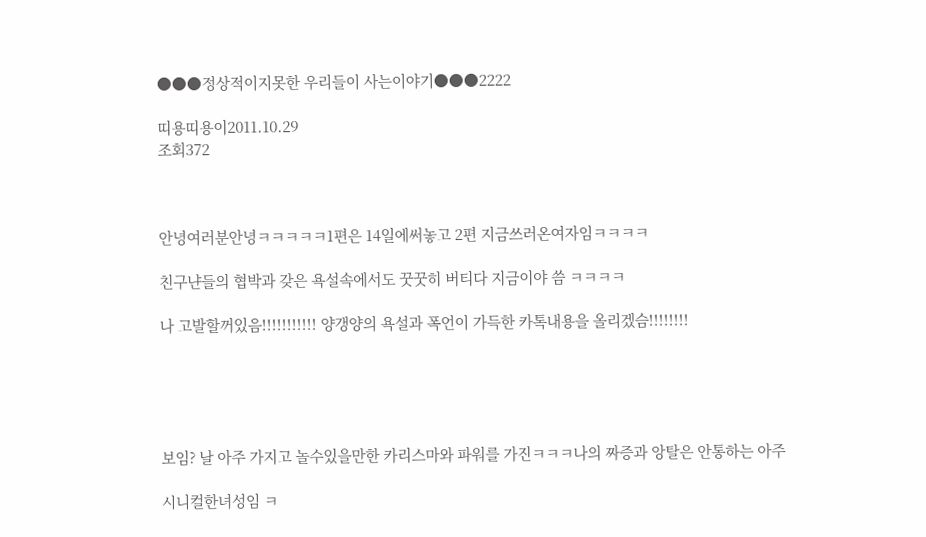●●●정상적이지못한 우리들이 사는이야기●●●2222

띠용띠용이2011.10.29
조회372



안녕여러분안녕ㅋㅋㅋㅋㅋ1편은 14일에써놓고 2편 지금쓰러온여자임ㅋㅋㅋㅋ

친구냔들의 협박과 갖은 욕설속에서도 꿋꿋히 버티다 지금이야 씀 ㅋㅋㅋㅋ

나 고발할꺼있음!!!!!!!!!!! 양갱양의 욕설과 폭언이 가득한 카톡내용을 올리겠슴!!!!!!!!





보임? 날 아주 가지고 놀수있을만한 카리스마와 파워를 가진ㅋㅋㅋ나의 짜증과 앙탈은 안통하는 아주

시니컬한녀성임 ㅋ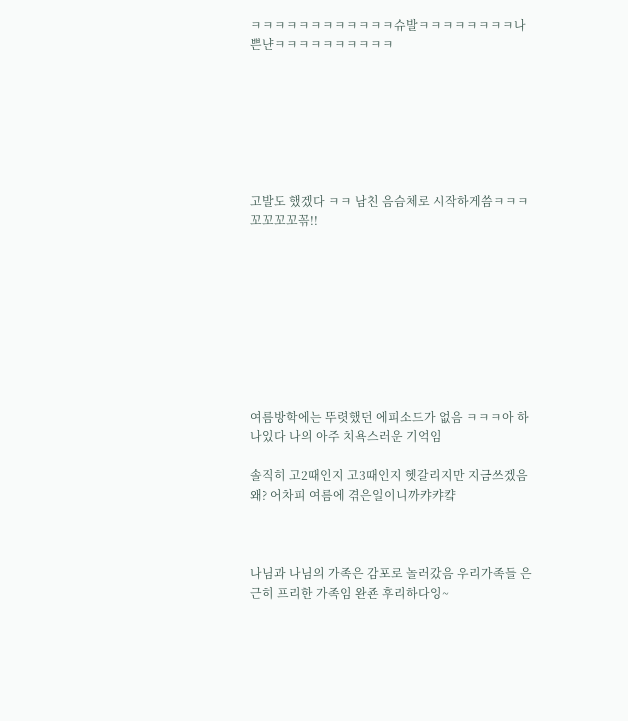ㅋㅋㅋㅋㅋㅋㅋㅋㅋㅋㅋㅋ슈발ㅋㅋㅋㅋㅋㅋㅋㅋ나쁜냔ㅋㅋㅋㅋㅋㅋㅋㅋㅋㅋ







고발도 했겠다 ㅋㅋ 남친 음슴체로 시작하게씀ㅋㅋㅋ 꼬꼬꼬꼬꼮!!









여름방학에는 뚜렷했던 에피소드가 없음 ㅋㅋㅋ아 하나있다 나의 아주 치욕스러운 기억임

솔직히 고2때인지 고3때인지 헷갈리지만 지금쓰겠음 왜? 어차피 여름에 겪은일이니까캬캬컄



나님과 나님의 가족은 감포로 놀러갔음 우리가족들 은근히 프리한 가족임 완죤 후리하다잉~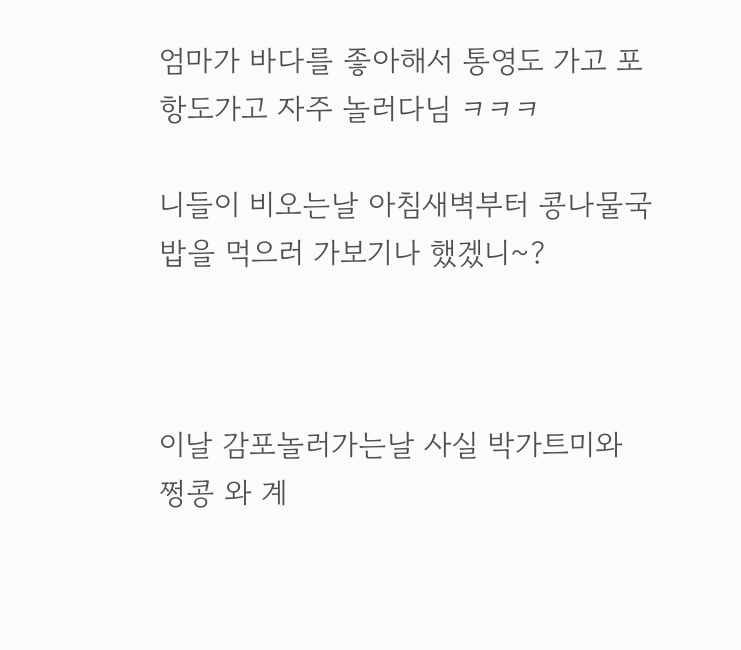엄마가 바다를 좋아해서 통영도 가고 포항도가고 자주 놀러다님 ㅋㅋㅋ

니들이 비오는날 아침새벽부터 콩나물국밥을 먹으러 가보기나 했겠니~?



이날 감포놀러가는날 사실 박가트미와 쩡콩 와 계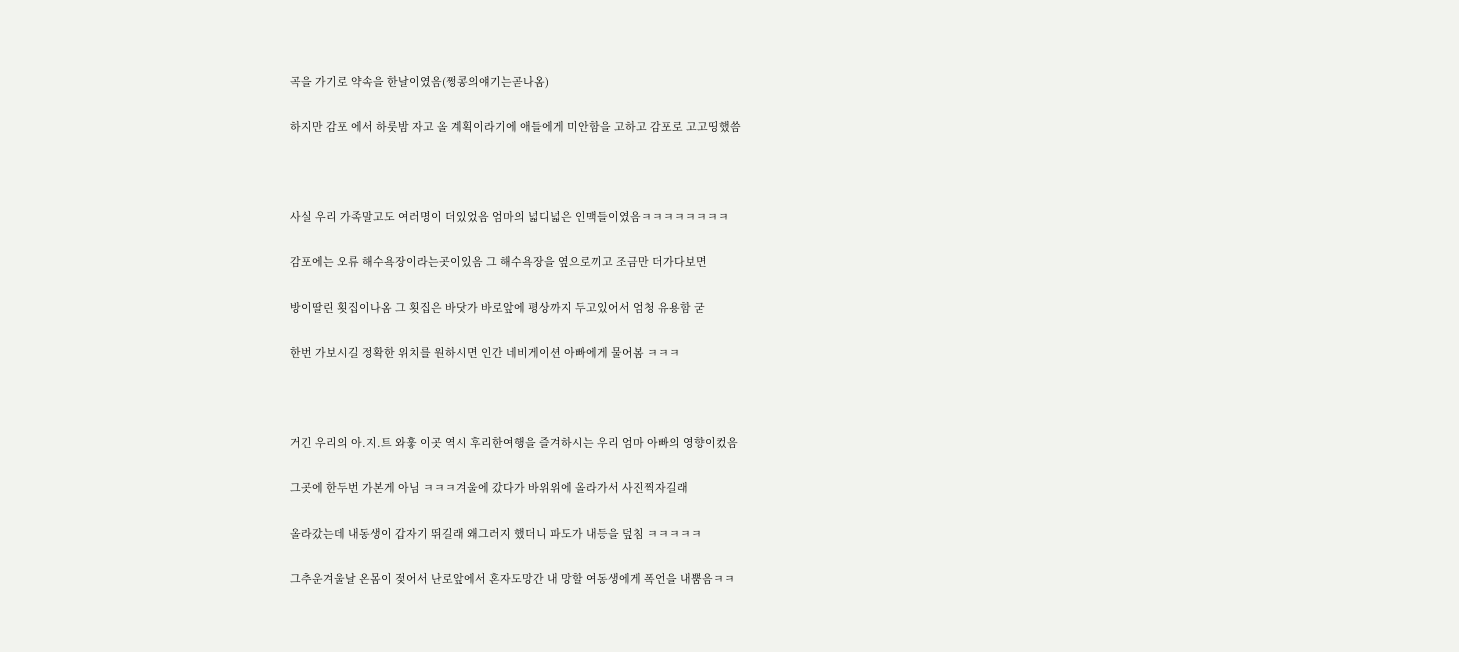곡을 가기로 약속을 한날이였음(쩡콩의얘기는곧나옴)

하지만 감포 에서 하룻밤 자고 올 계획이라기에 애들에게 미안함을 고하고 감포로 고고띵했씀



사실 우리 가족말고도 여러명이 더있었음 엄마의 넓디넓은 인맥들이였음ㅋㅋㅋㅋㅋㅋㅋㅋ

감포에는 오류 해수욕장이라는곳이있음 그 해수욕장을 옆으로끼고 조금만 더가다보면

방이딸린 횟집이나옴 그 횟집은 바닷가 바로앞에 평상까지 두고있어서 엄청 유용함 굳

한번 가보시길 정확한 위치를 원하시면 인간 네비게이션 아빠에게 물어봄 ㅋㅋㅋ



거긴 우리의 아.지.트 와훟 이곳 역시 후리한여행을 즐겨하시는 우리 엄마 아빠의 영향이컸음

그곳에 한두번 가본게 아님 ㅋㅋㅋ겨울에 갔다가 바위위에 올라가서 사진찍자길래

올라갔는데 내동생이 갑자기 뛰길래 왜그러지 했더니 파도가 내등을 덮침 ㅋㅋㅋㅋㅋ

그추운겨울날 온몸이 젖어서 난로앞에서 혼자도망간 내 망할 여동생에게 폭언을 내뿜음ㅋㅋ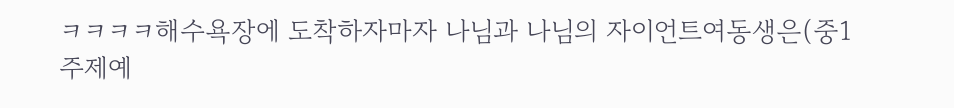ㅋㅋㅋㅋ해수욕장에 도착하자마자 나님과 나님의 자이언트여동생은(중1주제예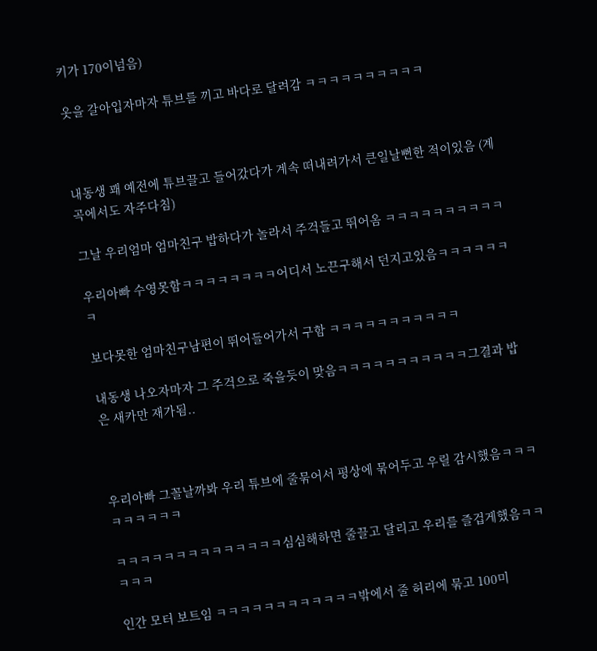키가 170이넘음)

옷을 갈아입자마자 튜브를 끼고 바다로 달려감 ㅋㅋㅋㅋㅋㅋㅋㅋㅋㅋ



내동생 꽤 예전에 튜브끌고 들어갔다가 계속 떠내려가서 큰일날뻔한 적이있음 (계곡에서도 자주다침)

그날 우리엄마 엄마친구 밥하다가 놀라서 주걱들고 뛰어옴 ㅋㅋㅋㅋㅋㅋㅋㅋㅋㅋ

우리아빠 수영못함ㅋㅋㅋㅋㅋㅋㅋㅋ어디서 노끈구해서 던지고있음ㅋㅋㅋㅋㅋㅋㅋ

보다못한 엄마친구남편이 뛰어들어가서 구함 ㅋㅋㅋㅋㅋㅋㅋㅋㅋㅋㅋ

내동생 나오자마자 그 주걱으로 죽을듯이 맞음ㅋㅋㅋㅋㅋㅋㅋㅋㅋㅋㅋ그결과 밥은 새카만 재가됨..



우리아빠 그꼴날까봐 우리 튜브에 줄묶어서 평상에 묶어두고 우릴 감시했음ㅋㅋㅋㅋㅋㅋㅋㅋㅋ

ㅋㅋㅋㅋㅋㅋㅋㅋㅋㅋㅋㅋㅋㅋ심심해하면 줄끌고 달리고 우리를 즐겁게했음ㅋㅋㅋㅋㅋ

인간 모터 보트임 ㅋㅋㅋㅋㅋㅋㅋㅋㅋㅋㅋㅋ밖에서 줄 허리에 묶고 100미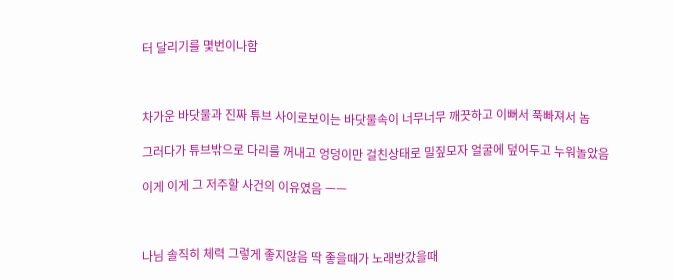터 달리기를 몇번이나함



차가운 바닷물과 진짜 튜브 사이로보이는 바닷물속이 너무너무 깨끗하고 이뻐서 푹빠져서 놈

그러다가 튜브밖으로 다리를 꺼내고 엉덩이만 걸친상태로 밀짚모자 얼굴에 덮어두고 누워놀았음

이게 이게 그 저주할 사건의 이유였음 ㅡㅡ



나님 솔직히 체력 그렇게 좋지않음 딱 좋을때가 노래방갔을때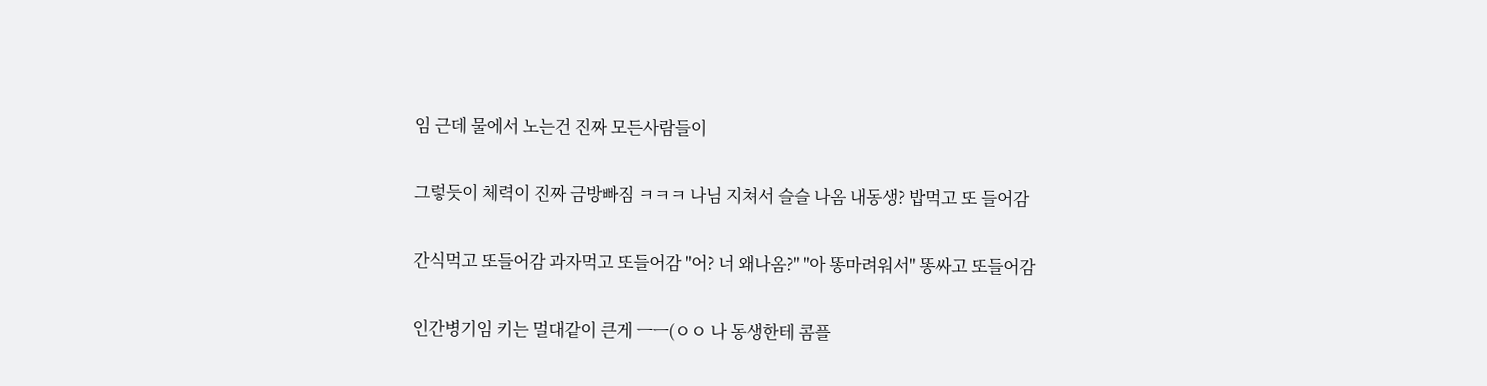임 근데 물에서 노는건 진짜 모든사람들이

그렇듯이 체력이 진짜 금방빠짐 ㅋㅋㅋ 나님 지쳐서 슬슬 나옴 내동생? 밥먹고 또 들어감

간식먹고 또들어감 과자먹고 또들어감 "어? 너 왜나옴?" "아 똥마려워서" 똥싸고 또들어감

인간병기임 키는 멀대같이 큰게 ㅡㅡ(ㅇㅇ 나 동생한테 콤플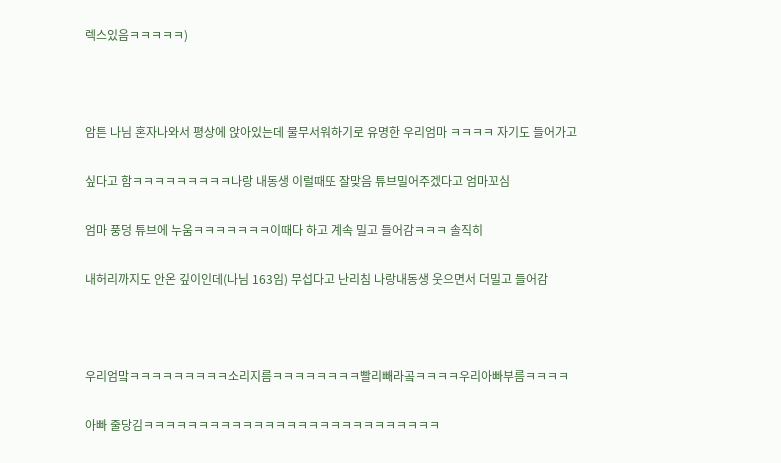렉스있음ㅋㅋㅋㅋㅋ)



암튼 나님 혼자나와서 평상에 앉아있는데 물무서워하기로 유명한 우리엄마 ㅋㅋㅋㅋ 자기도 들어가고

싶다고 함ㅋㅋㅋㅋㅋㅋㅋㅋㅋ나랑 내동생 이럴때또 잘맞음 튜브밀어주겠다고 엄마꼬심

엄마 풍덩 튜브에 누움ㅋㅋㅋㅋㅋㅋㅋ이때다 하고 계속 밀고 들어감ㅋㅋㅋ 솔직히

내허리까지도 안온 깊이인데(나님 163임) 무섭다고 난리침 나랑내동생 웃으면서 더밀고 들어감



우리엄맠ㅋㅋㅋㅋㅋㅋㅋㅋㅋ소리지름ㅋㅋㅋㅋㅋㅋㅋㅋ빨리빼라곸ㅋㅋㅋㅋ우리아빠부름ㅋㅋㅋㅋ

아빠 줄당김ㅋㅋㅋㅋㅋㅋㅋㅋㅋㅋㅋㅋㅋㅋㅋㅋㅋㅋㅋㅋㅋㅋㅋㅋㅋㅋㅋ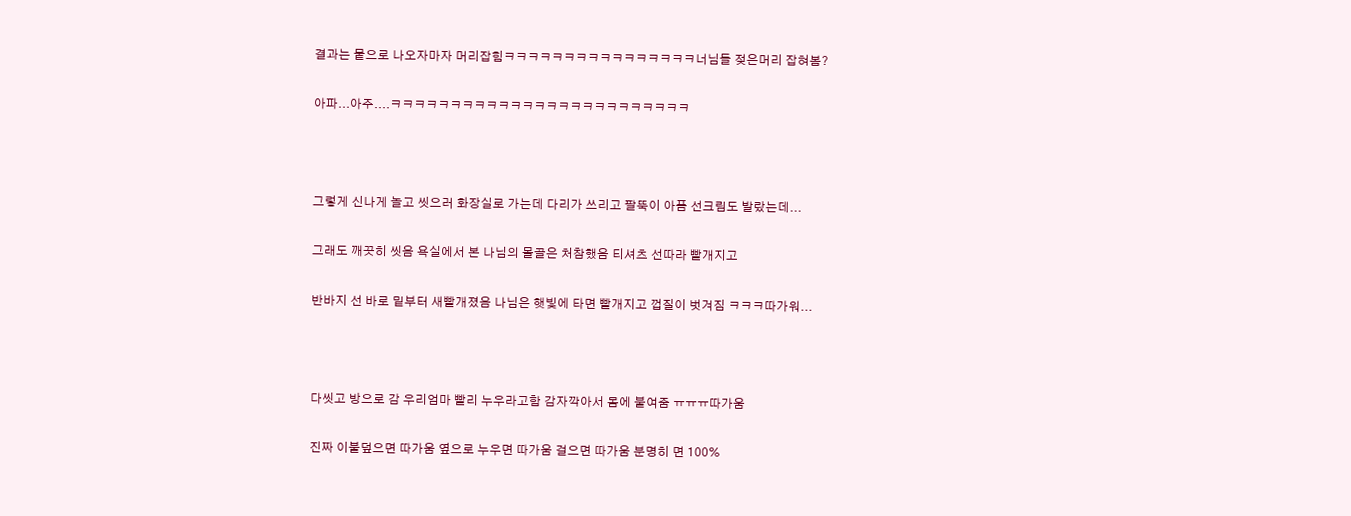결과는 뭍으로 나오자마자 머리잡힘ㅋㅋㅋㅋㅋㅋㅋㅋㅋㅋㅋㅋㅋㅋㅋㅋ너님들 젖은머리 잡혀봄?

아파...아주....ㅋㅋㅋㅋㅋㅋㅋㅋㅋㅋㅋㅋㅋㅋㅋㅋㅋㅋㅋㅋㅋㅋㅋㅋㅋ



그렇게 신나게 놀고 씻으러 화장실로 가는데 다리가 쓰리고 팔뚝이 아픔 선크림도 발랐는데...

그래도 깨끗히 씻음 욕실에서 본 나님의 몰골은 처참했음 티셔츠 선따라 빨개지고

반바지 선 바로 밑부터 새빨개졌음 나님은 햇빛에 타면 빨개지고 껍질이 벗겨짐 ㅋㅋㅋ따가워...



다씻고 방으로 감 우리엄마 빨리 누우라고함 감자깍아서 몸에 붙여줌 ㅠㅠㅠ따가움

진짜 이불덮으면 따가움 옆으로 누우면 따가움 걸으면 따가움 분명히 면 100%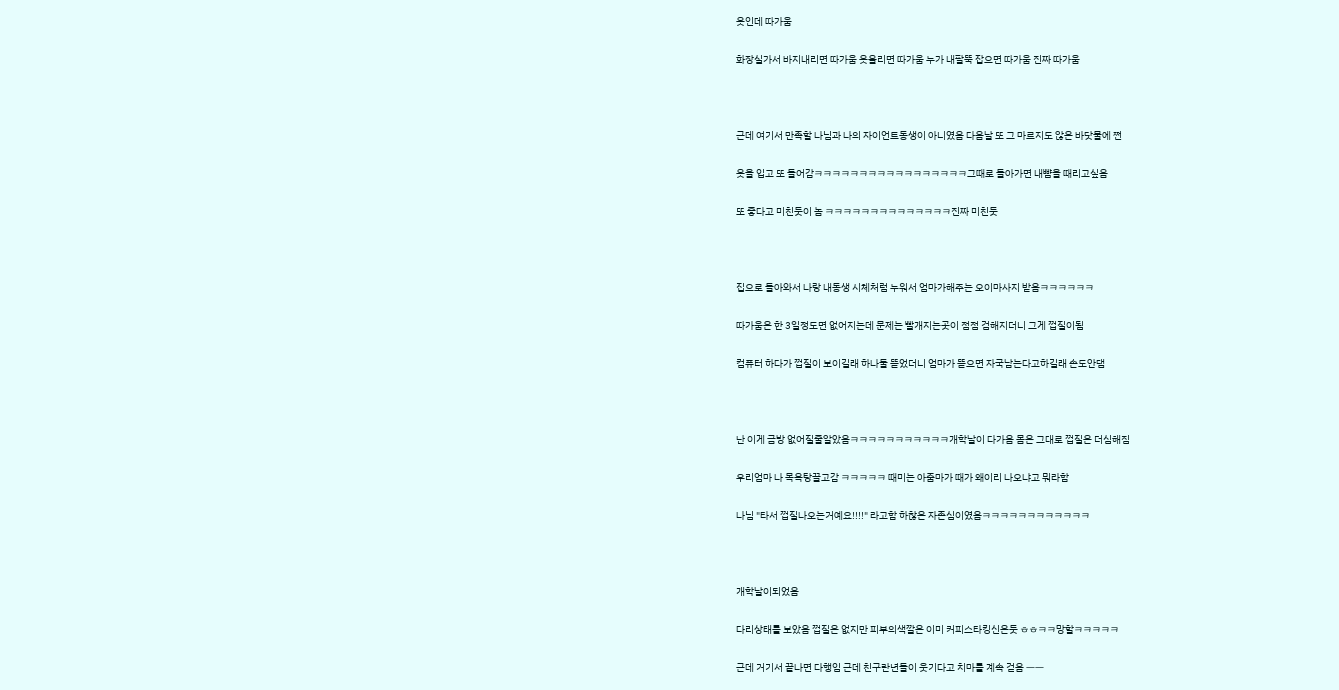옷인데 따가움

화장실가서 바지내리면 따가움 옷올리면 따가움 누가 내팔뚝 잡으면 따가움 진짜 따가움



근데 여기서 만족할 나님과 나의 자이언트동생이 아니였음 다음날 또 그 마르지도 않은 바닷물에 쩐

옷을 입고 또 들어감ㅋㅋㅋㅋㅋㅋㅋㅋㅋㅋㅋㅋㅋㅋㅋㅋㅋ그때로 돌아가면 내뺨을 때리고싶음

또 좋다고 미친듯이 놈 ㅋㅋㅋㅋㅋㅋㅋㅋㅋㅋㅋㅋㅋㅋ진짜 미친듯



집으로 돌아와서 나랑 내동생 시체처럼 누워서 엄마가해주는 오이마사지 받음ㅋㅋㅋㅋㅋㅋ

따가움은 한 3일정도면 없어지는데 문제는 빨개지는곳이 점점 검해지더니 그게 껍질이됨

컴퓨터 하다가 껍질이 보이길래 하나둘 뜯었더니 엄마가 뜯으면 자국남는다고하길래 손도안댐



난 이게 금방 없어질줄알았음ㅋㅋㅋㅋㅋㅋㅋㅋㅋㅋㅋ개학날이 다가옴 몸은 그대로 껍질은 더심해짐

우리엄마 나 목욕탕끌고감 ㅋㅋㅋㅋㅋ 때미는 아줌마가 때가 왜이리 나오냐고 뭐라함

나님 "타서 껍질나오는거예요!!!!" 라고함 하찮은 자존심이였음ㅋㅋㅋㅋㅋㅋㅋㅋㅋㅋㅋㅋ



개학날이되었음

다리상태를 보았음 껍질은 없지만 피부의색깔은 이미 커피스타킹신은듯 ㅎㅎㅋㅋ망할ㅋㅋㅋㅋㅋ

근데 거기서 끝나면 다행임 근데 친구란년들이 웃기다고 치마를 계속 걷음 ㅡㅡ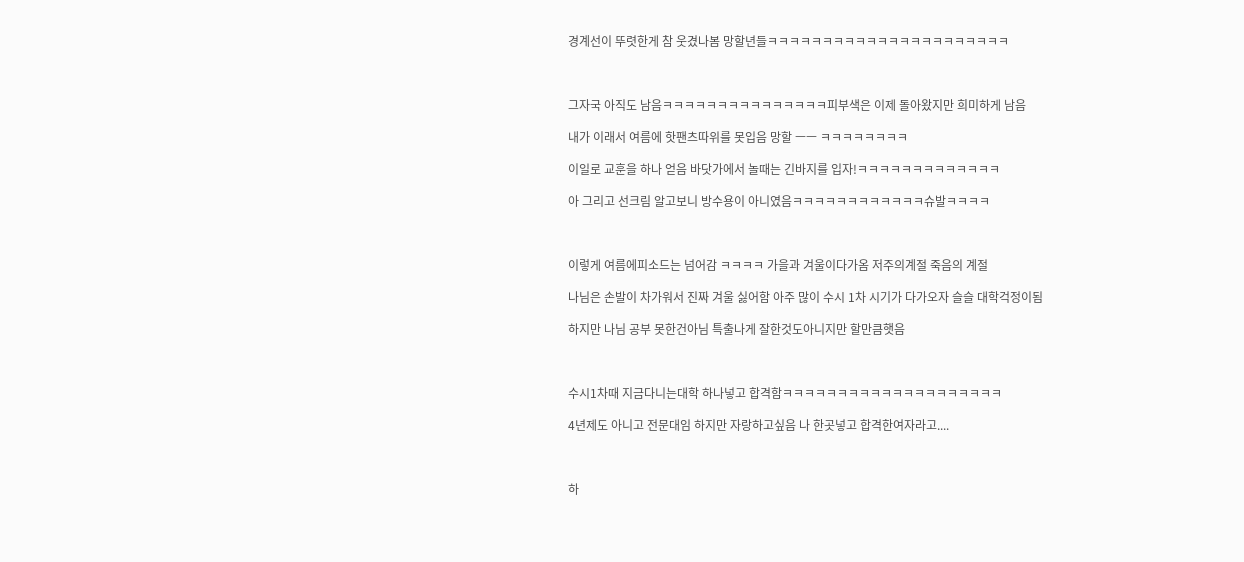경계선이 뚜렷한게 참 웃겼나봄 망할년들ㅋㅋㅋㅋㅋㅋㅋㅋㅋㅋㅋㅋㅋㅋㅋㅋㅋㅋㅋㅋㅋㅋ



그자국 아직도 남음ㅋㅋㅋㅋㅋㅋㅋㅋㅋㅋㅋㅋㅋㅋㅋ피부색은 이제 돌아왔지만 희미하게 남음

내가 이래서 여름에 핫팬츠따위를 못입음 망할 ㅡㅡ ㅋㅋㅋㅋㅋㅋㅋㅋ

이일로 교훈을 하나 얻음 바닷가에서 놀때는 긴바지를 입자!ㅋㅋㅋㅋㅋㅋㅋㅋㅋㅋㅋㅋㅋ

아 그리고 선크림 알고보니 방수용이 아니였음ㅋㅋㅋㅋㅋㅋㅋㅋㅋㅋㅋㅋ슈발ㅋㅋㅋㅋ



이렇게 여름에피소드는 넘어감 ㅋㅋㅋㅋ 가을과 겨울이다가옴 저주의계절 죽음의 계절

나님은 손발이 차가워서 진짜 겨울 싫어함 아주 많이 수시 1차 시기가 다가오자 슬슬 대학걱정이됨

하지만 나님 공부 못한건아님 특출나게 잘한것도아니지만 할만큼햇음



수시1차때 지금다니는대학 하나넣고 합격함ㅋㅋㅋㅋㅋㅋㅋㅋㅋㅋㅋㅋㅋㅋㅋㅋㅋㅋㅋㅋ

4년제도 아니고 전문대임 하지만 자랑하고싶음 나 한곳넣고 합격한여자라고....



하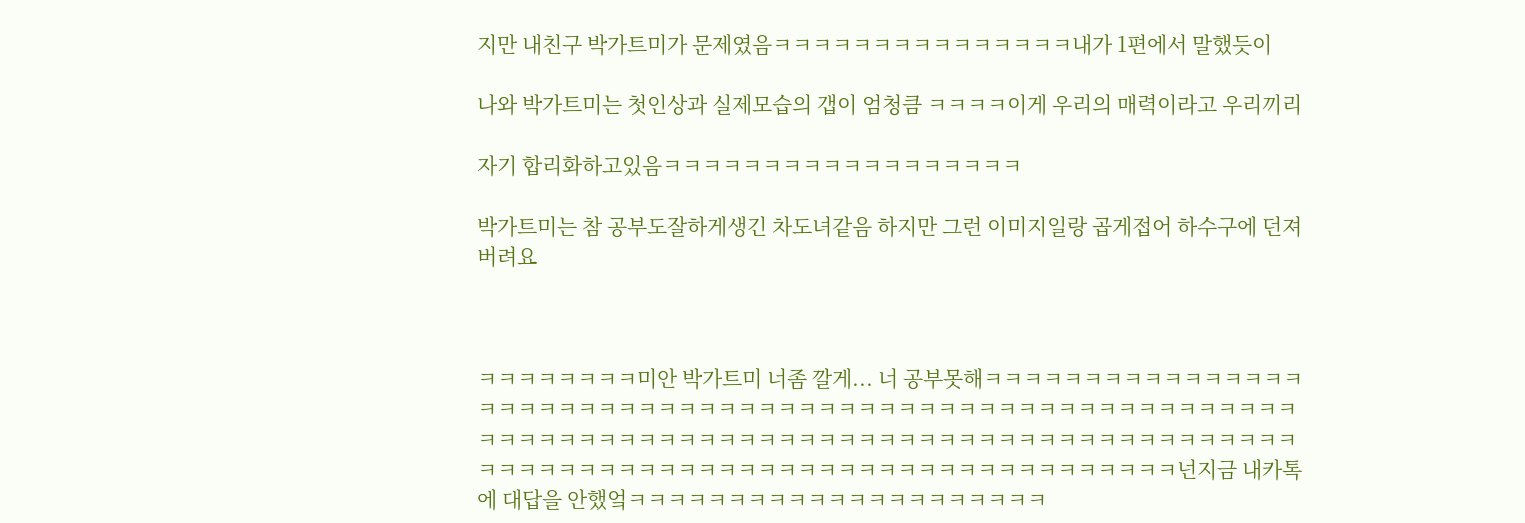지만 내친구 박가트미가 문제였음ㅋㅋㅋㅋㅋㅋㅋㅋㅋㅋㅋㅋㅋㅋㅋ내가 1편에서 말했듯이

나와 박가트미는 첫인상과 실제모습의 갭이 엄청큼 ㅋㅋㅋㅋ이게 우리의 매력이라고 우리끼리

자기 합리화하고있음ㅋㅋㅋㅋㅋㅋㅋㅋㅋㅋㅋㅋㅋㅋㅋㅋㅋㅋ

박가트미는 참 공부도잘하게생긴 차도녀같음 하지만 그런 이미지일랑 곱게접어 하수구에 던져버려요



ㅋㅋㅋㅋㅋㅋㅋㅋ미안 박가트미 너좀 깔게... 너 공부못해ㅋㅋㅋㅋㅋㅋㅋㅋㅋㅋㅋㅋㅋㅋㅋㅋㅋㅋㅋㅋㅋㅋㅋㅋㅋㅋㅋㅋㅋㅋㅋㅋㅋㅋㅋㅋㅋㅋㅋㅋㅋㅋㅋㅋㅋㅋㅋㅋㅋㅋㅋㅋㅋㅋㅋㅋㅋㅋㅋㅋㅋㅋㅋㅋㅋㅋㅋㅋㅋㅋㅋㅋㅋㅋㅋㅋㅋㅋㅋㅋㅋㅋㅋㅋㅋㅋㅋㅋㅋㅋㅋㅋㅋㅋㅋㅋㅋㅋㅋㅋㅋㅋㅋㅋㅋㅋㅋㅋㅋㅋㅋㅋㅋㅋㅋㅋㅋㅋㅋㅋㅋㅋㅋㅋㅋㅋㅋㅋㅋㅋㅋㅋㅋ넌지금 내카톡에 대답을 안했엌ㅋㅋㅋㅋㅋㅋㅋㅋㅋㅋㅋㅋㅋㅋㅋㅋㅋㅋㅋㅋㅋ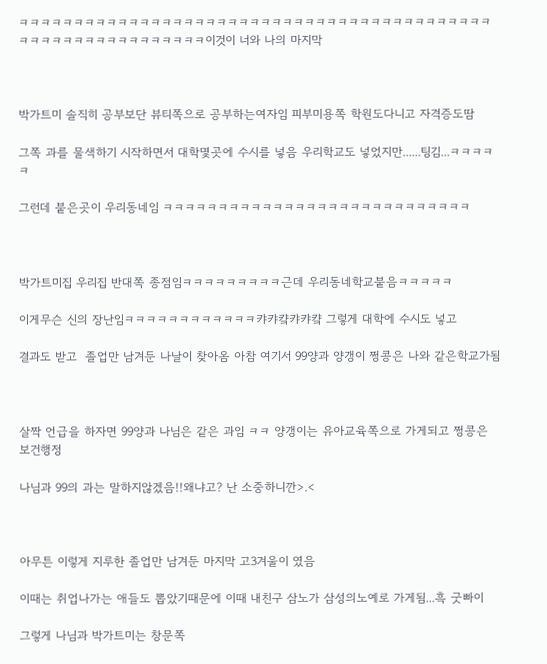ㅋㅋㅋㅋㅋㅋㅋㅋㅋㅋㅋㅋㅋㅋㅋㅋㅋㅋㅋㅋㅋㅋㅋㅋㅋㅋㅋㅋㅋㅋㅋㅋㅋㅋㅋㅋㅋㅋㅋㅋㅋㅋㅋㅋㅋㅋㅋㅋㅋㅋㅋㅋㅋㅋㅋㅋㅋㅋㅋㅋ이것이 너와 나의 마지막



박가트미 솔직히 공부보단 뷰티쪽으로 공부하는여자임 피부미용쪽 학원도다니고 자격증도땀

그쪽 과를 물색하기 시작하면서 대학몇곳에 수시를 넣음 우리학교도 넣었지만......팅김...ㅋㅋㅋㅋㅋ

그런데 붙은곳이 우리동네임 ㅋㅋㅋㅋㅋㅋㅋㅋㅋㅋㅋㅋㅋㅋㅋㅋㅋㅋㅋㅋㅋㅋㅋㅋㅋㅋㅋㅋ



박가트미집 우리집 반대쪽 종점임ㅋㅋㅋㅋㅋㅋㅋㅋㅋ근데 우리동네학교붙음ㅋㅋㅋㅋㅋ

이게무슨 신의 장난임ㅋㅋㅋㅋㅋㅋㅋㅋㅋㅋㅋㅋ캬캬컄캬캬컄 그렇게 대학에 수시도 넣고

결과도 받고  졸업만 남겨둔 나날이 찾아옴 아참 여기서 99양과 양갱이 쩡콩은 나와 같은학교가됨



살짝 언급을 하자면 99양과 나님은 같은 과임 ㅋㅋ 양갱이는 유아교육쪽으로 가게되고 쩡콩은 보건행정

나님과 99의 과는 말하지않겠음!!왜냐고? 난 소중하니깐>.<



아무튼 이렇게 지루한 졸업만 남겨둔 마지막 고3겨울이 였음

이때는 취업나가는 애들도 뽑았기때문에 이때 내친구 삼노가 삼성의노예로 가게됨...흑 굿빠이

그렇게 나님과 박가트미는 창문쪽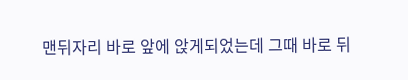맨뒤자리 바로 앞에 앉게되었는데 그때 바로 뒤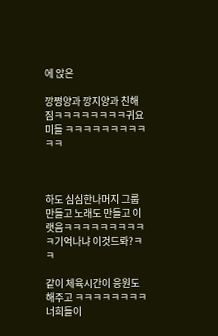에 앉은

깡쩡양과 깡지양과 친해짐ㅋㅋㅋㅋㅋㅋㅋㅋ귀요미들 ㅋㅋㅋㅋㅋㅋㅋㅋㅋㅋㅋ



하도 심심한나머지 그룹만들고 노래도 만들고 이랫음ㅋㅋㅋㅋㅋㅋㅋㅋㅋㅋ기억나냐 이것드롸?ㅋㅋ

같이 체육시간이 응원도해주고 ㅋㅋㅋㅋㅋㅋㅋㅋ너희들이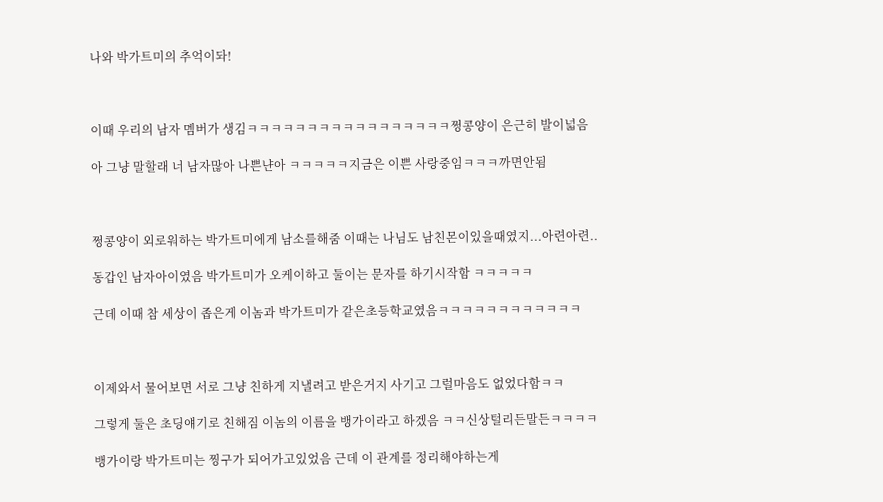나와 박가트미의 추억이돠!



이때 우리의 남자 멤버가 생김ㅋㅋㅋㅋㅋㅋㅋㅋㅋㅋㅋㅋㅋㅋㅋㅋㅋ쩡콩양이 은근히 발이넓음

아 그냥 말할래 너 남자많아 나쁜냔아 ㅋㅋㅋㅋㅋ지금은 이쁜 사랑중임ㅋㅋㅋ까면안됨



쩡콩양이 외로워하는 박가트미에게 남소를해줌 이때는 나님도 남친몬이있을때였지...아련아련..

동갑인 남자아이였음 박가트미가 오케이하고 둘이는 문자를 하기시작함 ㅋㅋㅋㅋㅋ

근데 이때 참 세상이 좁은게 이놈과 박가트미가 같은초등학교였음ㅋㅋㅋㅋㅋㅋㅋㅋㅋㅋㅋㅋ



이제와서 물어보면 서로 그냥 친하게 지낼려고 받은거지 사기고 그럴마음도 없었다함ㅋㅋ

그렇게 둘은 초딩얘기로 친해짐 이놈의 이름을 뱅가이라고 하겠음 ㅋㅋ신상털리든말든ㅋㅋㅋㅋ

뱅가이랑 박가트미는 찡구가 되어가고있었음 근데 이 관계를 정리해야하는게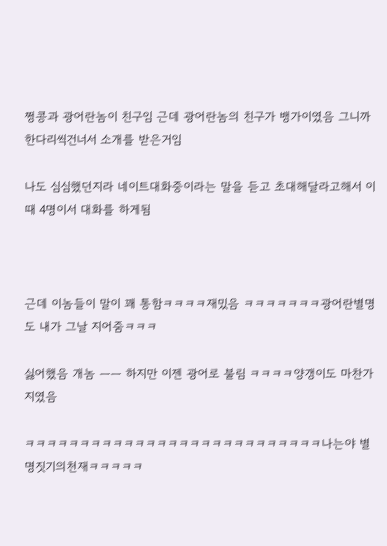쩡콩과 광어란놈이 친구임 근데 광어란놈의 친구가 뱅가이였음 그니까 한다리씩건너서 소개를 받은거임

나도 심심했던지라 네이트대화중이라는 말을 듣고 초대해달라고해서 이때 4명이서 대화를 하게됨



근데 이놈들이 말이 꽤 통함ㅋㅋㅋㅋ재밌음 ㅋㅋㅋㅋㅋㅋㅋ광어란별명도 내가 그날 지어줌ㅋㅋㅋ

싫어했음 개놈 ㅡㅡ 하지만 이젠 광어로 불림 ㅋㅋㅋㅋ양갱이도 마찬가지였음

ㅋㅋㅋㅋㅋㅋㅋㅋㅋㅋㅋㅋㅋㅋㅋㅋㅋㅋㅋㅋㅋㅋㅋㅋㅋㅋㅋ나는야 별명짓기의천재ㅋㅋㅋㅋㅋ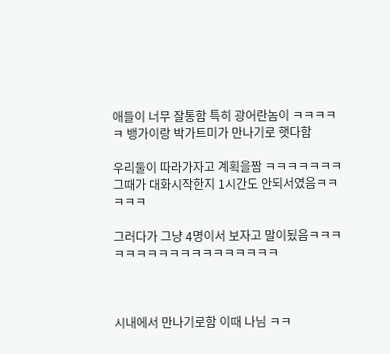애들이 너무 잘통함 특히 광어란놈이 ㅋㅋㅋㅋㅋ 뱅가이랑 박가트미가 만나기로 햇다함

우리둘이 따라가자고 계획을짬 ㅋㅋㅋㅋㅋㅋㅋ그때가 대화시작한지 1시간도 안되서였음ㅋㅋㅋㅋㅋ

그러다가 그냥 4명이서 보자고 말이됬음ㅋㅋㅋㅋㅋㅋㅋㅋㅋㅋㅋㅋㅋㅋㅋㅋㅋㅋ



시내에서 만나기로함 이때 나님 ㅋㅋ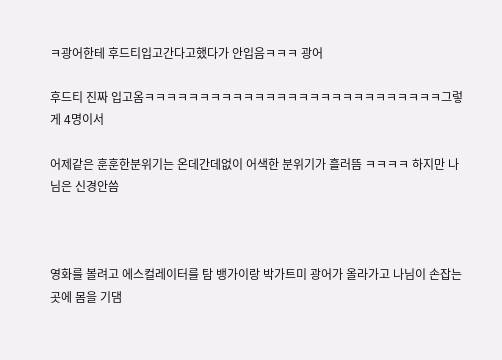ㅋ광어한테 후드티입고간다고했다가 안입음ㅋㅋㅋ 광어

후드티 진짜 입고옴ㅋㅋㅋㅋㅋㅋㅋㅋㅋㅋㅋㅋㅋㅋㅋㅋㅋㅋㅋㅋㅋㅋㅋㅋㅋㅋㅋ그렇게 4명이서

어제같은 훈훈한분위기는 온데간데없이 어색한 분위기가 흘러뜸 ㅋㅋㅋㅋ 하지만 나님은 신경안씀



영화를 볼려고 에스컬레이터를 탐 뱅가이랑 박가트미 광어가 올라가고 나님이 손잡는곳에 몸을 기댐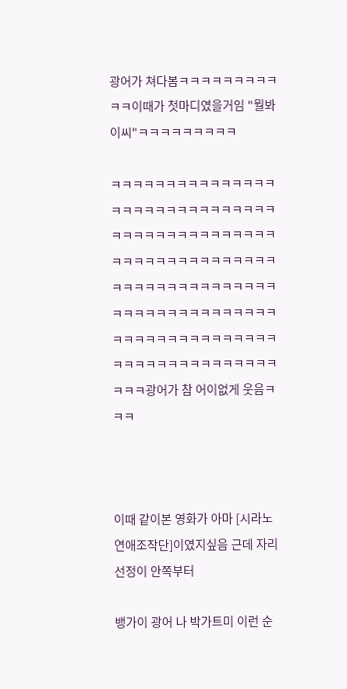광어가 쳐다봄ㅋㅋㅋㅋㅋㅋㅋㅋㅋㅋㅋ이때가 첫마디였을거임 "뭘봐 이씨"ㅋㅋㅋㅋㅋㅋㅋㅋㅋ

ㅋㅋㅋㅋㅋㅋㅋㅋㅋㅋㅋㅋㅋㅋㅋㅋㅋㅋㅋㅋㅋㅋㅋㅋㅋㅋㅋㅋㅋㅋㅋㅋㅋㅋㅋㅋㅋㅋㅋㅋㅋㅋㅋㅋㅋㅋㅋㅋㅋㅋㅋㅋㅋㅋㅋㅋㅋㅋㅋㅋㅋㅋㅋㅋㅋㅋㅋㅋㅋㅋㅋㅋㅋㅋㅋㅋㅋㅋㅋㅋㅋㅋㅋㅋㅋㅋㅋㅋㅋㅋㅋㅋㅋㅋㅋㅋㅋㅋㅋㅋㅋㅋㅋㅋㅋㅋㅋㅋㅋㅋㅋㅋㅋㅋㅋㅋㅋㅋㅋㅋㅋㅋㅋ광어가 참 어이없게 웃음ㅋㅋㅋ



이때 같이본 영화가 아마 [시라노연애조작단]이였지싶음 근데 자리선정이 안쪽부터

뱅가이 광어 나 박가트미 이런 순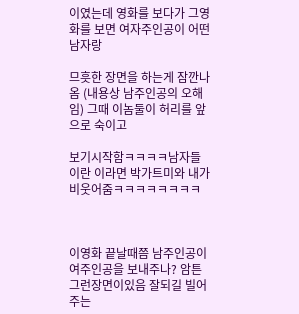이였는데 영화를 보다가 그영화를 보면 여자주인공이 어떤남자랑

므흣한 장면을 하는게 잠깐나옴 (내용상 남주인공의 오해임) 그때 이놈둘이 허리를 앞으로 숙이고

보기시작함ㅋㅋㅋㅋ남자들이란 이라면 박가트미와 내가 비웃어줌ㅋㅋㅋㅋㅋㅋㅋㅋ



이영화 끝날때쯤 남주인공이 여주인공을 보내주나? 암튼 그런장면이있음 잘되길 빌어주는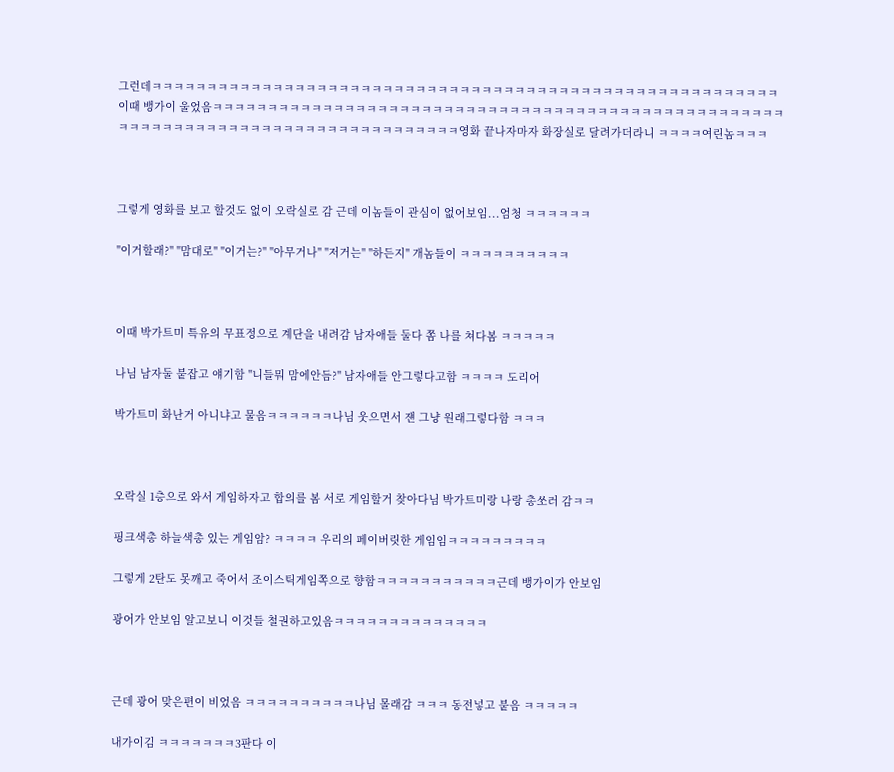그런데ㅋㅋㅋㅋㅋㅋㅋㅋㅋㅋㅋㅋㅋㅋㅋㅋㅋㅋㅋㅋㅋㅋㅋㅋㅋㅋㅋㅋㅋㅋㅋㅋㅋㅋㅋㅋㅋㅋㅋㅋㅋㅋㅋㅋㅋㅋㅋㅋㅋㅋㅋㅋㅋㅋㅋㅋㅋ이때 뱅가이 울었음ㅋㅋㅋㅋㅋㅋㅋㅋㅋㅋㅋㅋㅋㅋㅋㅋㅋㅋㅋㅋㅋㅋㅋㅋㅋㅋㅋㅋㅋㅋㅋㅋㅋㅋㅋㅋㅋㅋㅋㅋㅋㅋㅋㅋㅋㅋㅋㅋㅋㅋㅋㅋㅋㅋㅋㅋㅋㅋㅋㅋㅋㅋㅋㅋㅋㅋㅋㅋㅋㅋㅋㅋㅋㅋㅋㅋㅋㅋㅋㅋㅋㅋㅋ영화 끝나자마자 화장실로 달려가더라니 ㅋㅋㅋㅋ여린놈ㅋㅋㅋ



그렇게 영화를 보고 할것도 없이 오락실로 감 근데 이놈들이 관심이 없어보임...엄청 ㅋㅋㅋㅋㅋㅋ

"이거할래?" "맘대로" "이거는?" "아무거나" "저거는" "하든지" 개놈들이 ㅋㅋㅋㅋㅋㅋㅋㅋㅋㅋ



이때 박가트미 특유의 무표정으로 계단을 내려감 남자애들 둘다 쫌 나를 쳐다봄 ㅋㅋㅋㅋㅋ

나님 남자둘 붙잡고 얘기함 "니들뭐 맘에안듬?" 남자애들 안그렇다고함 ㅋㅋㅋㅋ 도리어

박가트미 화난거 아니냐고 물음ㅋㅋㅋㅋㅋㅋ나님 웃으면서 쟨 그냥 원래그렇다함 ㅋㅋㅋ



오락실 1층으로 와서 게임하자고 합의를 봄 서로 게임할거 찾아다님 박가트미랑 나랑 총쏘러 감ㅋㅋ

핑크색총 하늘색총 있는 게임암? ㅋㅋㅋㅋ 우리의 페이버릿한 게임임ㅋㅋㅋㅋㅋㅋㅋㅋㅋ

그렇게 2탄도 못깨고 죽어서 조이스틱게임쪽으로 향함ㅋㅋㅋㅋㅋㅋㅋㅋㅋㅋㅋ근데 뱅가이가 안보임

광어가 안보임 알고보니 이것들 철권하고있음ㅋㅋㅋㅋㅋㅋㅋㅋㅋㅋㅋㅋㅋㅋ



근데 광어 맞은편이 비었음 ㅋㅋㅋㅋㅋㅋㅋㅋㅋㅋ나님 몰래감 ㅋㅋㅋ 동전넣고 붙음 ㅋㅋㅋㅋㅋ

내가이김 ㅋㅋㅋㅋㅋㅋㅋ3판다 이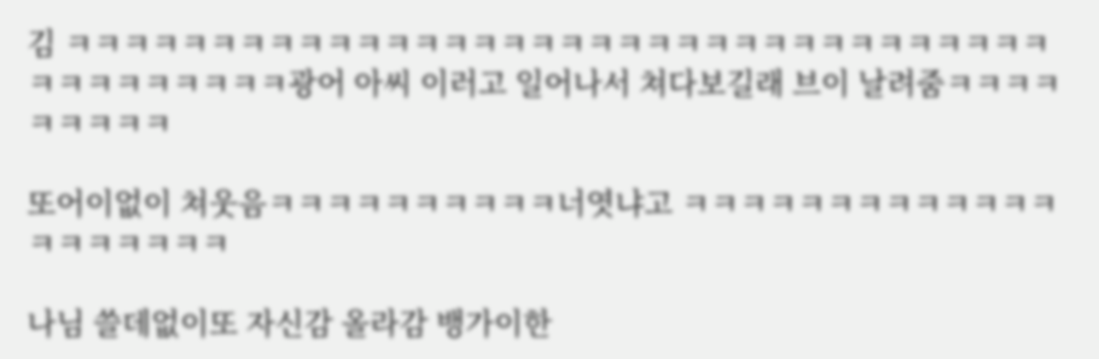김 ㅋㅋㅋㅋㅋㅋㅋㅋㅋㅋㅋㅋㅋㅋㅋㅋㅋㅋㅋㅋㅋㅋㅋㅋㅋㅋㅋㅋㅋㅋㅋㅋㅋㅋㅋㅋㅋㅋㅋㅋㅋㅋㅋ광어 아씨 이러고 일어나서 쳐다보길래 브이 날려줌ㅋㅋㅋㅋㅋㅋㅋㅋㅋ

또어이없이 쳐웃음ㅋㅋㅋㅋㅋㅋㅋㅋㅋㅋ너엿냐고 ㅋㅋㅋㅋㅋㅋㅋㅋㅋㅋㅋㅋㅋㅋㅋㅋㅋㅋㅋㅋ

나님 쓸데없이또 자신감 올라감 뱅가이한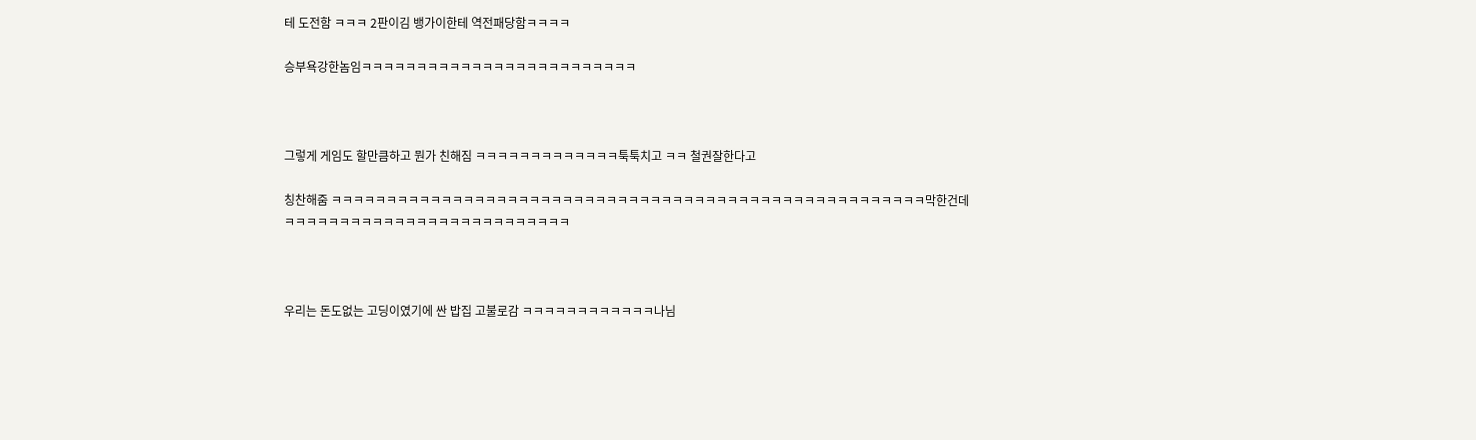테 도전함 ㅋㅋㅋ 2판이김 뱅가이한테 역전패당함ㅋㅋㅋㅋ

승부욕강한놈임ㅋㅋㅋㅋㅋㅋㅋㅋㅋㅋㅋㅋㅋㅋㅋㅋㅋㅋㅋㅋㅋㅋㅋㅋㅋ



그렇게 게임도 할만큼하고 뭔가 친해짐 ㅋㅋㅋㅋㅋㅋㅋㅋㅋㅋㅋㅋㅋ툭툭치고 ㅋㅋ 철권잘한다고

칭찬해줌 ㅋㅋㅋㅋㅋㅋㅋㅋㅋㅋㅋㅋㅋㅋㅋㅋㅋㅋㅋㅋㅋㅋㅋㅋㅋㅋㅋㅋㅋㅋㅋㅋㅋㅋㅋㅋㅋㅋㅋㅋㅋㅋㅋㅋㅋㅋㅋㅋㅋㅋㅋㅋㅋㅋ막한건데 ㅋㅋㅋㅋㅋㅋㅋㅋㅋㅋㅋㅋㅋㅋㅋㅋㅋㅋㅋㅋㅋㅋㅋㅋㅋㅋ



우리는 돈도없는 고딩이였기에 싼 밥집 고불로감 ㅋㅋㅋㅋㅋㅋㅋㅋㅋㅋㅋㅋ나님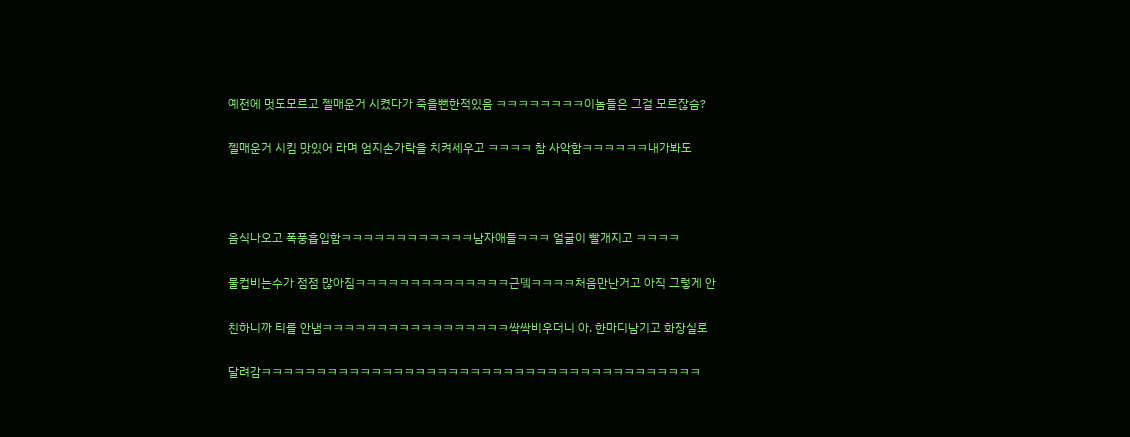예전에 멋도모르고 젤매운거 시켰다가 죽을뻔한적있음 ㅋㅋㅋㅋㅋㅋㅋㅋ이놈들은 그걸 모르잖슴?

젤매운거 시킴 맛있어 라며 엄지손가락을 치켜세우고 ㅋㅋㅋㅋ 참 사악함ㅋㅋㅋㅋㅋㅋ내가봐도



음식나오고 폭풍흡입함ㅋㅋㅋㅋㅋㅋㅋㅋㅋㅋㅋㅋ남자애들ㅋㅋㅋ 얼굴이 빨개지고 ㅋㅋㅋㅋ

물컵비는수가 점점 많아짐ㅋㅋㅋㅋㅋㅋㅋㅋㅋㅋㅋㅋㅋㅋ근뎈ㅋㅋㅋㅋ처음만난거고 아직 그렇게 안

친하니까 티를 안냄ㅋㅋㅋㅋㅋㅋㅋㅋㅋㅋㅋㅋㅋㅋㅋㅋㅋ싹싹비우더니 아. 한마디남기고 화장실로

달려감ㅋㅋㅋㅋㅋㅋㅋㅋㅋㅋㅋㅋㅋㅋㅋㅋㅋㅋㅋㅋㅋㅋㅋㅋㅋㅋㅋㅋㅋㅋㅋㅋㅋㅋㅋㅋㅋㅋㅋㅋ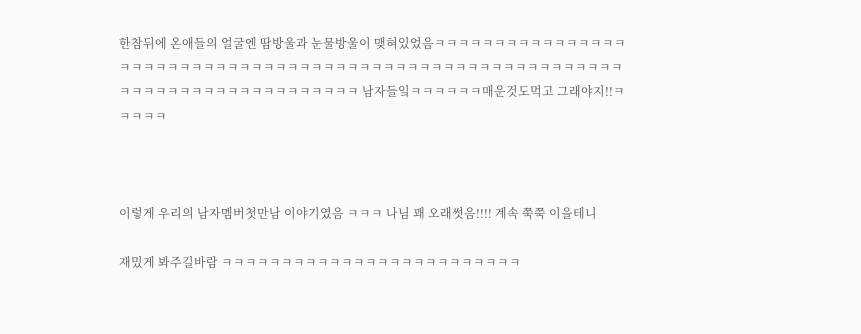한참뒤에 온애들의 얼굴엔 땀방울과 눈물방울이 맺혀있었음ㅋㅋㅋㅋㅋㅋㅋㅋㅋㅋㅋㅋㅋㅋㅋㅋㅋㅋㅋㅋㅋㅋㅋㅋㅋㅋㅋㅋㅋㅋㅋㅋㅋㅋㅋㅋㅋㅋㅋㅋㅋㅋㅋㅋㅋㅋㅋㅋㅋㅋㅋㅋㅋㅋㅋㅋㅋㅋㅋㅋㅋㅋㅋㅋㅋㅋㅋㅋㅋㅋㅋㅋㅋㅋㅋㅋㅋㅋ 남자들잌ㅋㅋㅋㅋㅋㅋ매운것도먹고 그래야지!!ㅋㅋㅋㅋㅋ



이렇게 우리의 남자멤버첫만남 이야기였음 ㅋㅋㅋ 나님 꽤 오래썻음!!!! 계속 쭉쭉 이을테니

재밌게 봐주길바람 ㅋㅋㅋㅋㅋㅋㅋㅋㅋㅋㅋㅋㅋㅋㅋㅋㅋㅋㅋㅋㅋㅋㅋㅋㅋ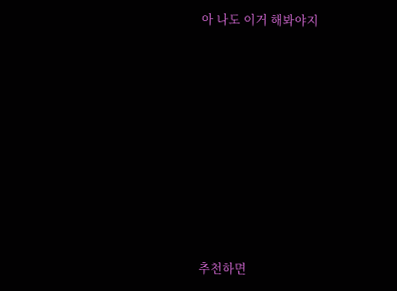아 나도 이거 해봐야지











추천하면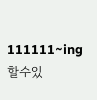111111~ing 할수있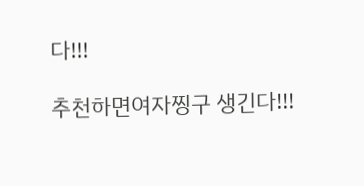다!!!

추천하면여자찡구 생긴다!!!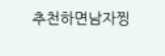추천하면남자찡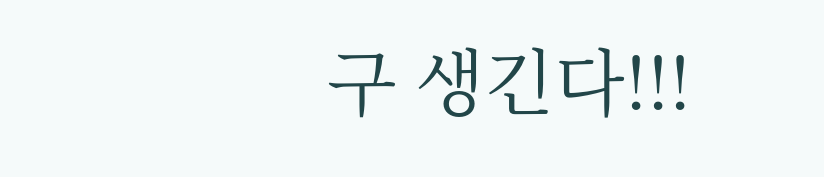구 생긴다!!!